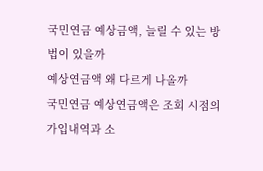국민연금 예상금액, 늘릴 수 있는 방법이 있을까
예상연금액 왜 다르게 나올까
국민연금 예상연금액은 조회 시점의 가입내역과 소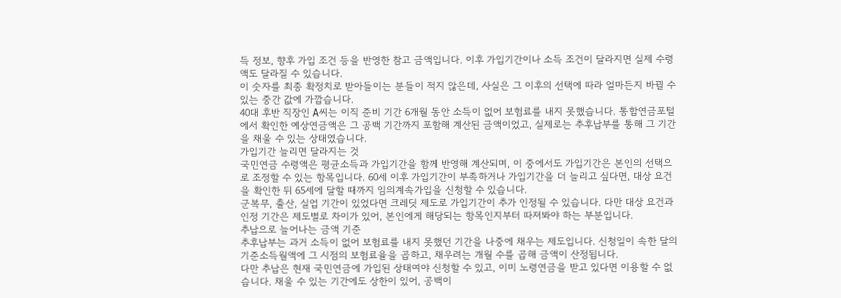득 정보, 향후 가입 조건 등을 반영한 참고 금액입니다. 이후 가입기간이나 소득 조건이 달라지면 실제 수령액도 달라질 수 있습니다.
이 숫자를 최종 확정치로 받아들이는 분들이 적지 않은데, 사실은 그 이후의 선택에 따라 얼마든지 바뀔 수 있는 중간 값에 가깝습니다.
40대 후반 직장인 A씨는 이직 준비 기간 6개월 동안 소득이 없어 보험료를 내지 못했습니다. 통합연금포털에서 확인한 예상연금액은 그 공백 기간까지 포함해 계산된 금액이었고, 실제로는 추후납부를 통해 그 기간을 채울 수 있는 상태였습니다.
가입기간 늘리면 달라지는 것
국민연금 수령액은 평균소득과 가입기간을 함께 반영해 계산되며, 이 중에서도 가입기간은 본인의 선택으로 조정할 수 있는 항목입니다. 60세 이후 가입기간이 부족하거나 가입기간을 더 늘리고 싶다면, 대상 요건을 확인한 뒤 65세에 달할 때까지 임의계속가입을 신청할 수 있습니다.
군복무, 출산, 실업 기간이 있었다면 크레딧 제도로 가입기간이 추가 인정될 수 있습니다. 다만 대상 요건과 인정 기간은 제도별로 차이가 있어, 본인에게 해당되는 항목인지부터 따져봐야 하는 부분입니다.
추납으로 늘어나는 금액 기준
추후납부는 과거 소득이 없어 보험료를 내지 못했던 기간을 나중에 채우는 제도입니다. 신청일이 속한 달의 기준소득월액에 그 시점의 보험료율을 곱하고, 채우려는 개월 수를 곱해 금액이 산정됩니다.
다만 추납은 현재 국민연금에 가입된 상태여야 신청할 수 있고, 이미 노령연금을 받고 있다면 이용할 수 없습니다. 채울 수 있는 기간에도 상한이 있어, 공백이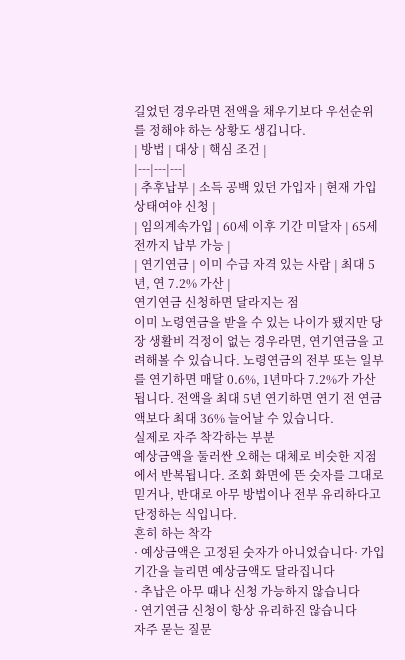길었던 경우라면 전액을 채우기보다 우선순위를 정해야 하는 상황도 생깁니다.
| 방법 | 대상 | 핵심 조건 |
|---|---|---|
| 추후납부 | 소득 공백 있던 가입자 | 현재 가입 상태여야 신청 |
| 임의계속가입 | 60세 이후 기간 미달자 | 65세 전까지 납부 가능 |
| 연기연금 | 이미 수급 자격 있는 사람 | 최대 5년, 연 7.2% 가산 |
연기연금 신청하면 달라지는 점
이미 노령연금을 받을 수 있는 나이가 됐지만 당장 생활비 걱정이 없는 경우라면, 연기연금을 고려해볼 수 있습니다. 노령연금의 전부 또는 일부를 연기하면 매달 0.6%, 1년마다 7.2%가 가산됩니다. 전액을 최대 5년 연기하면 연기 전 연금액보다 최대 36% 늘어날 수 있습니다.
실제로 자주 착각하는 부분
예상금액을 둘러싼 오해는 대체로 비슷한 지점에서 반복됩니다. 조회 화면에 뜬 숫자를 그대로 믿거나, 반대로 아무 방법이나 전부 유리하다고 단정하는 식입니다.
흔히 하는 착각
· 예상금액은 고정된 숫자가 아니었습니다· 가입기간을 늘리면 예상금액도 달라집니다
· 추납은 아무 때나 신청 가능하지 않습니다
· 연기연금 신청이 항상 유리하진 않습니다
자주 묻는 질문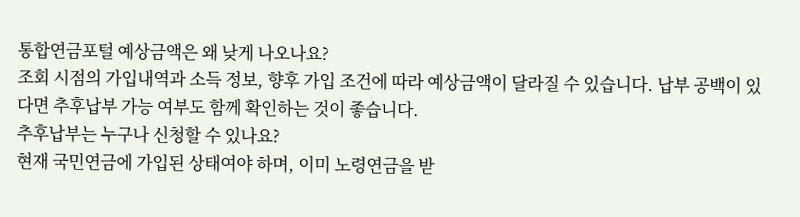통합연금포털 예상금액은 왜 낮게 나오나요?
조회 시점의 가입내역과 소득 정보, 향후 가입 조건에 따라 예상금액이 달라질 수 있습니다. 납부 공백이 있다면 추후납부 가능 여부도 함께 확인하는 것이 좋습니다.
추후납부는 누구나 신청할 수 있나요?
현재 국민연금에 가입된 상태여야 하며, 이미 노령연금을 받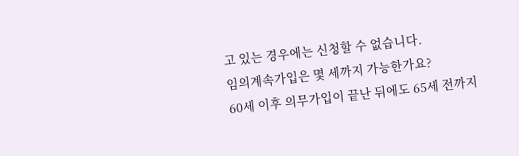고 있는 경우에는 신청할 수 없습니다.
임의계속가입은 몇 세까지 가능한가요?
60세 이후 의무가입이 끝난 뒤에도 65세 전까지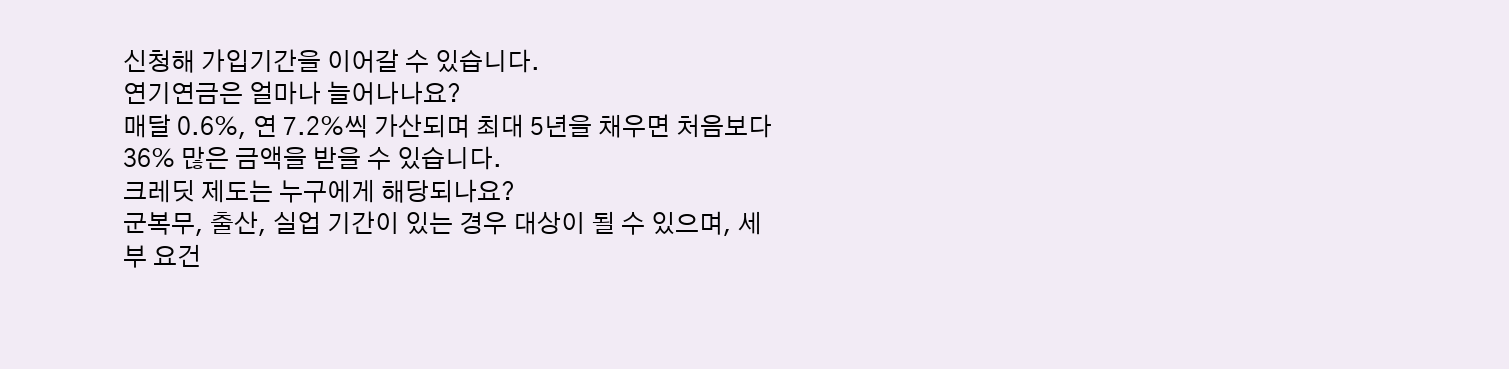신청해 가입기간을 이어갈 수 있습니다.
연기연금은 얼마나 늘어나나요?
매달 0.6%, 연 7.2%씩 가산되며 최대 5년을 채우면 처음보다 36% 많은 금액을 받을 수 있습니다.
크레딧 제도는 누구에게 해당되나요?
군복무, 출산, 실업 기간이 있는 경우 대상이 될 수 있으며, 세부 요건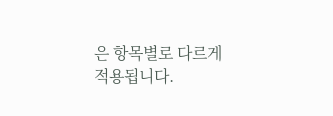은 항목별로 다르게 적용됩니다.